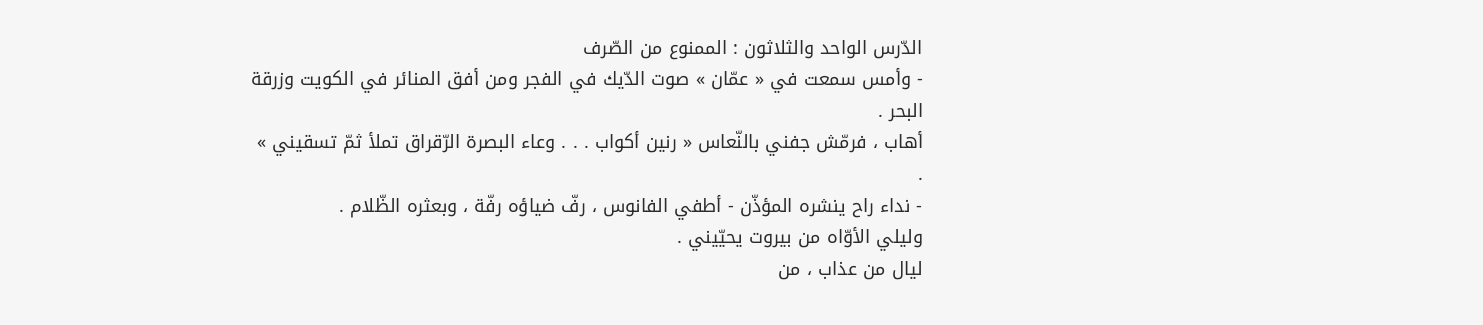الدّرس الواحد والثلاثون : الممنوع من الصّرف
- وأمس سمعت في « عمّان » صوت الدّيك في الفجر ومن أفق المنائر في الكويت وزرقة البحر .
أهاب ، فرمّش جفني بالنّعاس « رنين أكواب . . . وعاء البصرة الرّقراق تملأ ثمّ تسقيني » .
- نداء راح ينشره المؤذّن - أطفي الفانوس ، رفّ ضياؤه رفّة ، وبعثره الظّلام .
وليلي الأوّاه من بيروت يحيّيني .
ليال من عذاب ، من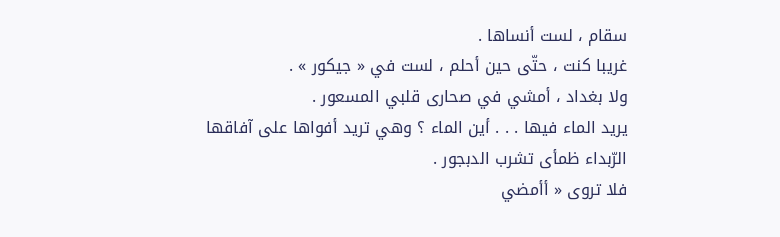سقام ، لست أنساها .
غريبا كنت ، حتّى حين أحلم ، لست في « جيكور » .
ولا بغداد ، أمشي في صحارى قلبي المسعور .
يريد الماء فيها . . . أين الماء ؟ وهي تريد أفواها على آفاقها الرّبداء ظمأى تشرب الدبجور .
فلا تروى « أأمضي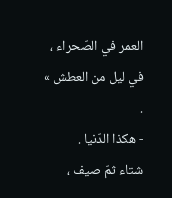العمر في الصّحراء ، في ليل من العطش » .
- هكذا الدّنيا .
شتاء ثمّ صيف ،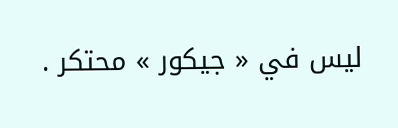ليس في « جيكور » محتكر .